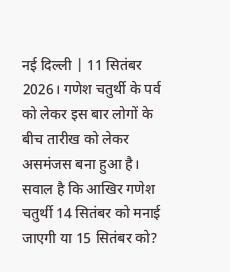नई दिल्ली | 11 सितंबर 2026। गणेश चतुर्थी के पर्व को लेकर इस बार लोगों के बीच तारीख को लेकर असमंजस बना हुआ है। सवाल है कि आखिर गणेश चतुर्थी 14 सितंबर को मनाई जाएगी या 15 सितंबर को?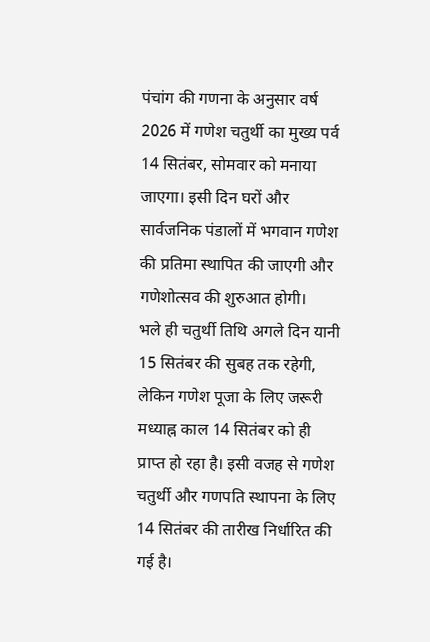पंचांग की गणना के अनुसार वर्ष 2026 में गणेश चतुर्थी का मुख्य पर्व 14 सितंबर, सोमवार को मनाया जाएगा। इसी दिन घरों और सार्वजनिक पंडालों में भगवान गणेश की प्रतिमा स्थापित की जाएगी और गणेशोत्सव की शुरुआत होगी।
भले ही चतुर्थी तिथि अगले दिन यानी 15 सितंबर की सुबह तक रहेगी, लेकिन गणेश पूजा के लिए जरूरी मध्याह्न काल 14 सितंबर को ही प्राप्त हो रहा है। इसी वजह से गणेश चतुर्थी और गणपति स्थापना के लिए 14 सितंबर की तारीख निर्धारित की गई है।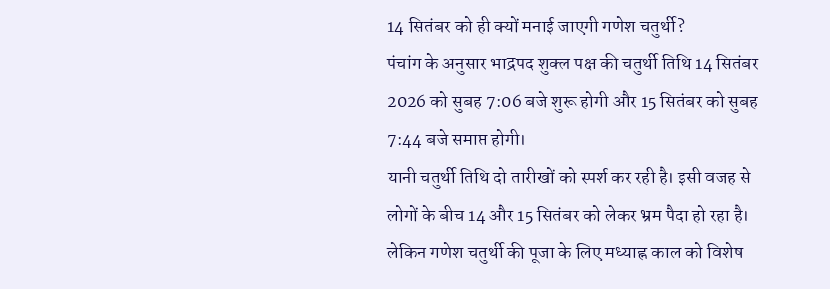14 सितंबर को ही क्यों मनाई जाएगी गणेश चतुर्थी?
पंचांग के अनुसार भाद्रपद शुक्ल पक्ष की चतुर्थी तिथि 14 सितंबर 2026 को सुबह 7:06 बजे शुरू होगी और 15 सितंबर को सुबह 7:44 बजे समाप्त होगी।
यानी चतुर्थी तिथि दो तारीखों को स्पर्श कर रही है। इसी वजह से लोगों के बीच 14 और 15 सितंबर को लेकर भ्रम पैदा हो रहा है।
लेकिन गणेश चतुर्थी की पूजा के लिए मध्याह्न काल को विशेष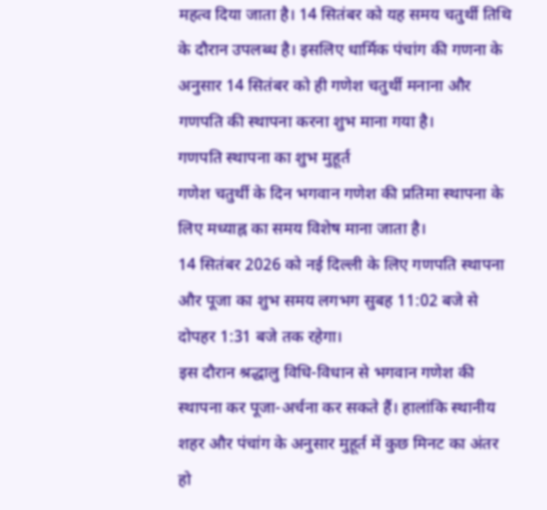महत्व दिया जाता है। 14 सितंबर को यह समय चतुर्थी तिथि के दौरान उपलब्ध है। इसलिए धार्मिक पंचांग की गणना के अनुसार 14 सितंबर को ही गणेश चतुर्थी मनाना और गणपति की स्थापना करना शुभ माना गया है।
गणपति स्थापना का शुभ मुहूर्त
गणेश चतुर्थी के दिन भगवान गणेश की प्रतिमा स्थापना के लिए मध्याह्न का समय विशेष माना जाता है।
14 सितंबर 2026 को नई दिल्ली के लिए गणपति स्थापना और पूजा का शुभ समय लगभग सुबह 11:02 बजे से दोपहर 1:31 बजे तक रहेगा।
इस दौरान श्रद्धालु विधि-विधान से भगवान गणेश की स्थापना कर पूजा-अर्चना कर सकते हैं। हालांकि स्थानीय शहर और पंचांग के अनुसार मुहूर्त में कुछ मिनट का अंतर हो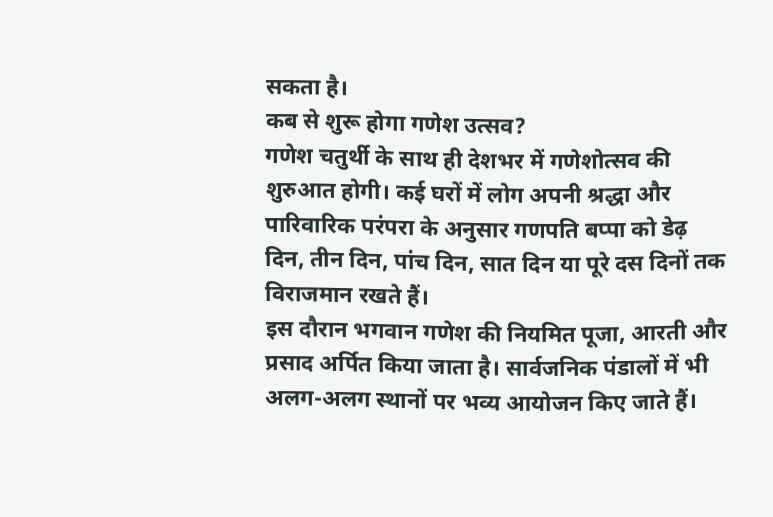सकता है।
कब से शुरू होगा गणेश उत्सव?
गणेश चतुर्थी के साथ ही देशभर में गणेशोत्सव की शुरुआत होगी। कई घरों में लोग अपनी श्रद्धा और पारिवारिक परंपरा के अनुसार गणपति बप्पा को डेढ़ दिन, तीन दिन, पांच दिन, सात दिन या पूरे दस दिनों तक विराजमान रखते हैं।
इस दौरान भगवान गणेश की नियमित पूजा, आरती और प्रसाद अर्पित किया जाता है। सार्वजनिक पंडालों में भी अलग-अलग स्थानों पर भव्य आयोजन किए जाते हैं।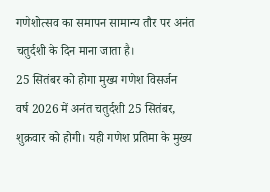गणेशोत्सव का समापन सामान्य तौर पर अनंत चतुर्दशी के दिन माना जाता है।
25 सितंबर को होगा मुख्य गणेश विसर्जन
वर्ष 2026 में अनंत चतुर्दशी 25 सितंबर, शुक्रवार को होगी। यही गणेश प्रतिमा के मुख्य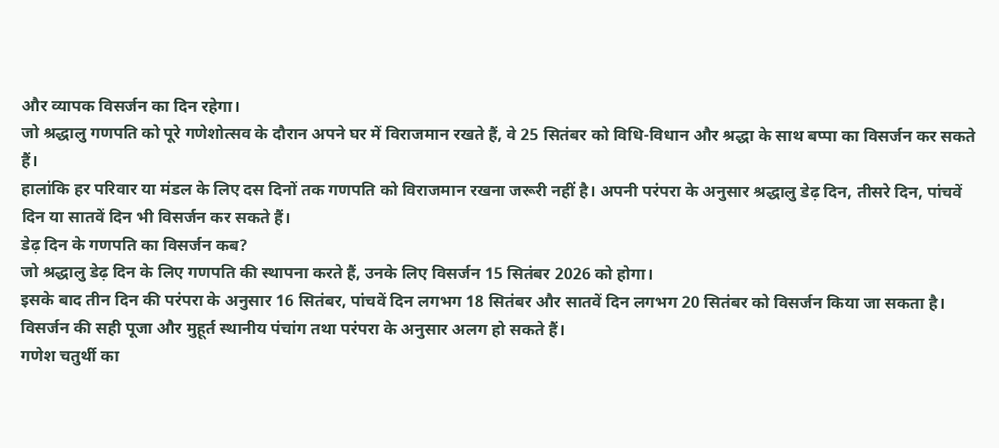और व्यापक विसर्जन का दिन रहेगा।
जो श्रद्धालु गणपति को पूरे गणेशोत्सव के दौरान अपने घर में विराजमान रखते हैं, वे 25 सितंबर को विधि-विधान और श्रद्धा के साथ बप्पा का विसर्जन कर सकते हैं।
हालांकि हर परिवार या मंडल के लिए दस दिनों तक गणपति को विराजमान रखना जरूरी नहीं है। अपनी परंपरा के अनुसार श्रद्धालु डेढ़ दिन, तीसरे दिन, पांचवें दिन या सातवें दिन भी विसर्जन कर सकते हैं।
डेढ़ दिन के गणपति का विसर्जन कब?
जो श्रद्धालु डेढ़ दिन के लिए गणपति की स्थापना करते हैं, उनके लिए विसर्जन 15 सितंबर 2026 को होगा।
इसके बाद तीन दिन की परंपरा के अनुसार 16 सितंबर, पांचवें दिन लगभग 18 सितंबर और सातवें दिन लगभग 20 सितंबर को विसर्जन किया जा सकता है। विसर्जन की सही पूजा और मुहूर्त स्थानीय पंचांग तथा परंपरा के अनुसार अलग हो सकते हैं।
गणेश चतुर्थी का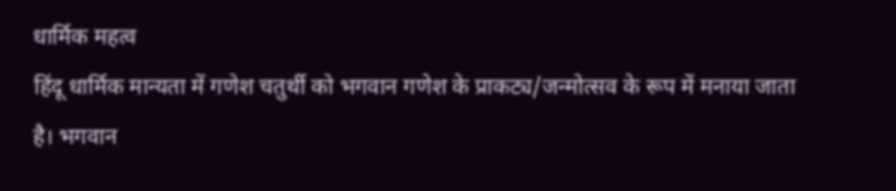धार्मिक महत्व
हिंदू धार्मिक मान्यता में गणेश चतुर्थी को भगवान गणेश के प्राकट्य/जन्मोत्सव के रूप में मनाया जाता है। भगवान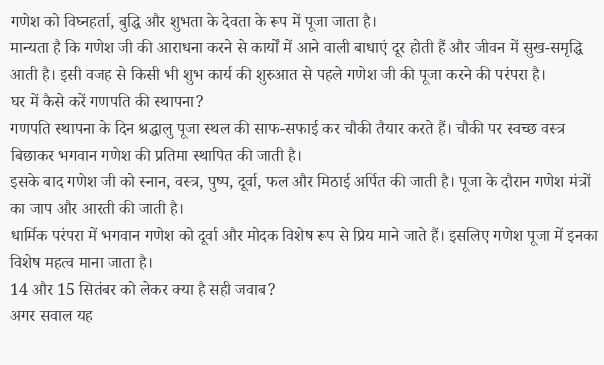गणेश को विघ्नहर्ता, बुद्धि और शुभता के देवता के रूप में पूजा जाता है।
मान्यता है कि गणेश जी की आराधना करने से कार्यों में आने वाली बाधाएं दूर होती हैं और जीवन में सुख-समृद्धि आती है। इसी वजह से किसी भी शुभ कार्य की शुरुआत से पहले गणेश जी की पूजा करने की परंपरा है।
घर में कैसे करें गणपति की स्थापना?
गणपति स्थापना के दिन श्रद्धालु पूजा स्थल की साफ-सफाई कर चौकी तैयार करते हैं। चौकी पर स्वच्छ वस्त्र बिछाकर भगवान गणेश की प्रतिमा स्थापित की जाती है।
इसके बाद गणेश जी को स्नान, वस्त्र, पुष्प, दूर्वा, फल और मिठाई अर्पित की जाती है। पूजा के दौरान गणेश मंत्रों का जाप और आरती की जाती है।
धार्मिक परंपरा में भगवान गणेश को दूर्वा और मोदक विशेष रूप से प्रिय माने जाते हैं। इसलिए गणेश पूजा में इनका विशेष महत्व माना जाता है।
14 और 15 सितंबर को लेकर क्या है सही जवाब?
अगर सवाल यह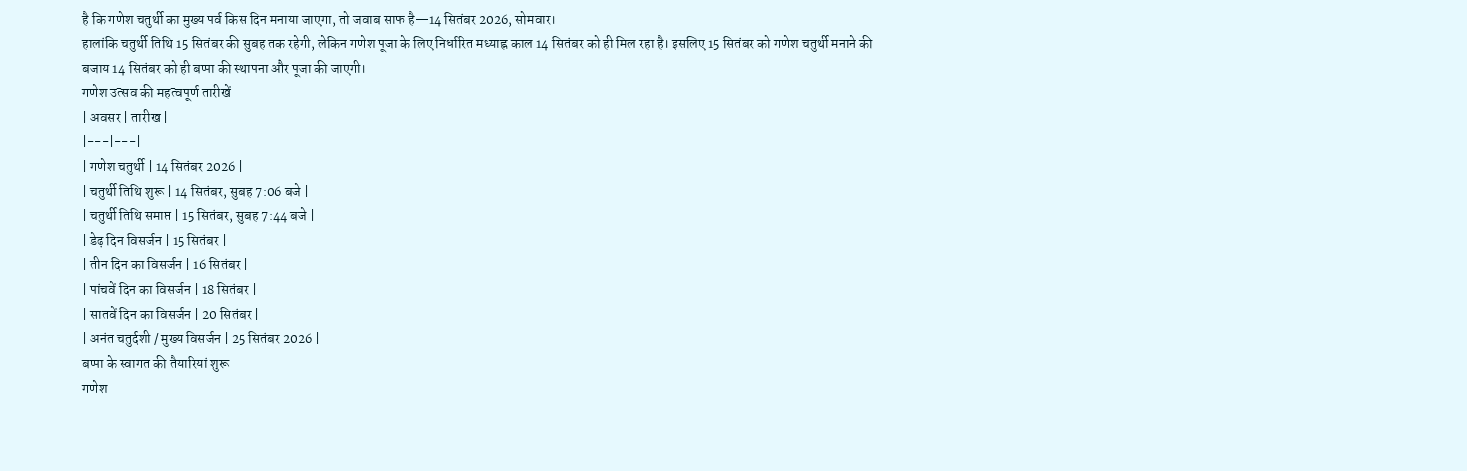है कि गणेश चतुर्थी का मुख्य पर्व किस दिन मनाया जाएगा, तो जवाब साफ है—14 सितंबर 2026, सोमवार।
हालांकि चतुर्थी तिथि 15 सितंबर की सुबह तक रहेगी, लेकिन गणेश पूजा के लिए निर्धारित मध्याह्न काल 14 सितंबर को ही मिल रहा है। इसलिए 15 सितंबर को गणेश चतुर्थी मनाने की बजाय 14 सितंबर को ही बप्पा की स्थापना और पूजा की जाएगी।
गणेश उत्सव की महत्वपूर्ण तारीखें
| अवसर | तारीख |
|---|---|
| गणेश चतुर्थी | 14 सितंबर 2026 |
| चतुर्थी तिथि शुरू | 14 सितंबर, सुबह 7:06 बजे |
| चतुर्थी तिथि समाप्त | 15 सितंबर, सुबह 7:44 बजे |
| डेढ़ दिन विसर्जन | 15 सितंबर |
| तीन दिन का विसर्जन | 16 सितंबर |
| पांचवें दिन का विसर्जन | 18 सितंबर |
| सातवें दिन का विसर्जन | 20 सितंबर |
| अनंत चतुर्दशी / मुख्य विसर्जन | 25 सितंबर 2026 |
बप्पा के स्वागत की तैयारियां शुरू
गणेश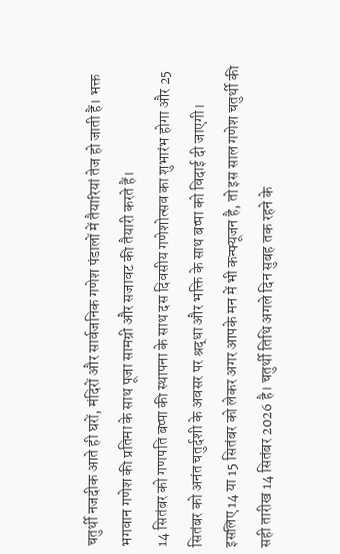चतुर्थी नजदीक आते ही घरों, मंदिरों और सार्वजनिक गणेश पंडालों में तैयारियां तेज हो जाती हैं। भक्त भगवान गणेश की प्रतिमा के साथ पूजा सामग्री और सजावट की तैयारी करते हैं।
14 सितंबर को गणपति बप्पा की स्थापना के साथ दस दिवसीय गणेशोत्सव का शुभारंभ होगा और 25 सितंबर को अनंत चतुर्दशी के अवसर पर श्रद्धा और भक्ति के साथ बप्पा को विदाई दी जाएगी।
इसलिए 14 या 15 सितंबर को लेकर अगर आपके मन में भी कन्फ्यूजन है, तो इस साल गणेश चतुर्थी की सही तारीख 14 सितंबर 2026 है। चतुर्थी तिथि अगले दिन सुबह तक रहने के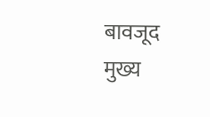बावजूद मुख्य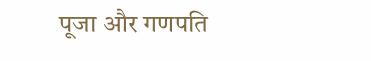पूजा और गणपति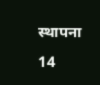स्थापना 14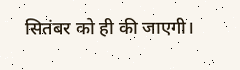सितंबर को ही की जाएगी।